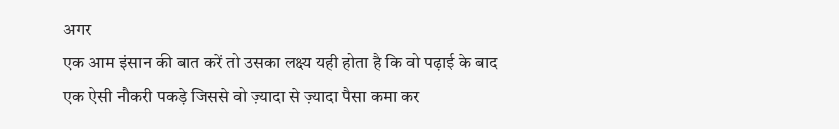अगर
एक आम इंसान की बात करें तो उसका लक्ष्य यही होता है कि वो पढ़ाई के बाद
एक ऐसी नौकरी पकड़े जिससे वो ज़्यादा से ज़्यादा पैसा कमा कर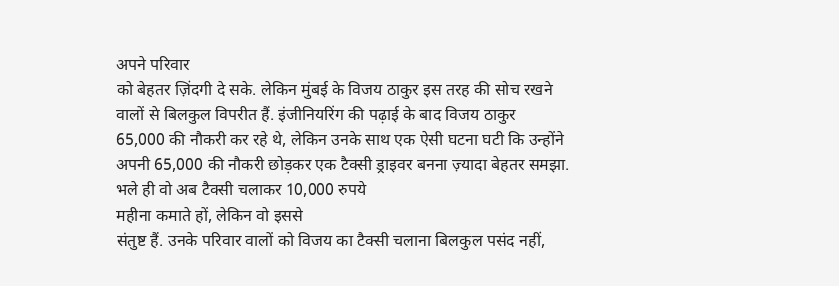अपने परिवार
को बेहतर ज़िंदगी दे सके. लेकिन मुंबई के विजय ठाकुर इस तरह की सोच रखने
वालों से बिलकुल विपरीत हैं. इंजीनियरिंग की पढ़ाई के बाद विजय ठाकुर
65,000 की नौकरी कर रहे थे, लेकिन उनके साथ एक ऐसी घटना घटी कि उन्होंने
अपनी 65,000 की नौकरी छोड़कर एक टैक्सी ड्राइवर बनना ज़्यादा बेहतर समझा.
भले ही वो अब टैक्सी चलाकर 10,000 रुपये
महीना कमाते हों, लेकिन वो इससे
संतुष्ट हैं. उनके परिवार वालों को विजय का टैक्सी चलाना बिलकुल पसंद नहीं,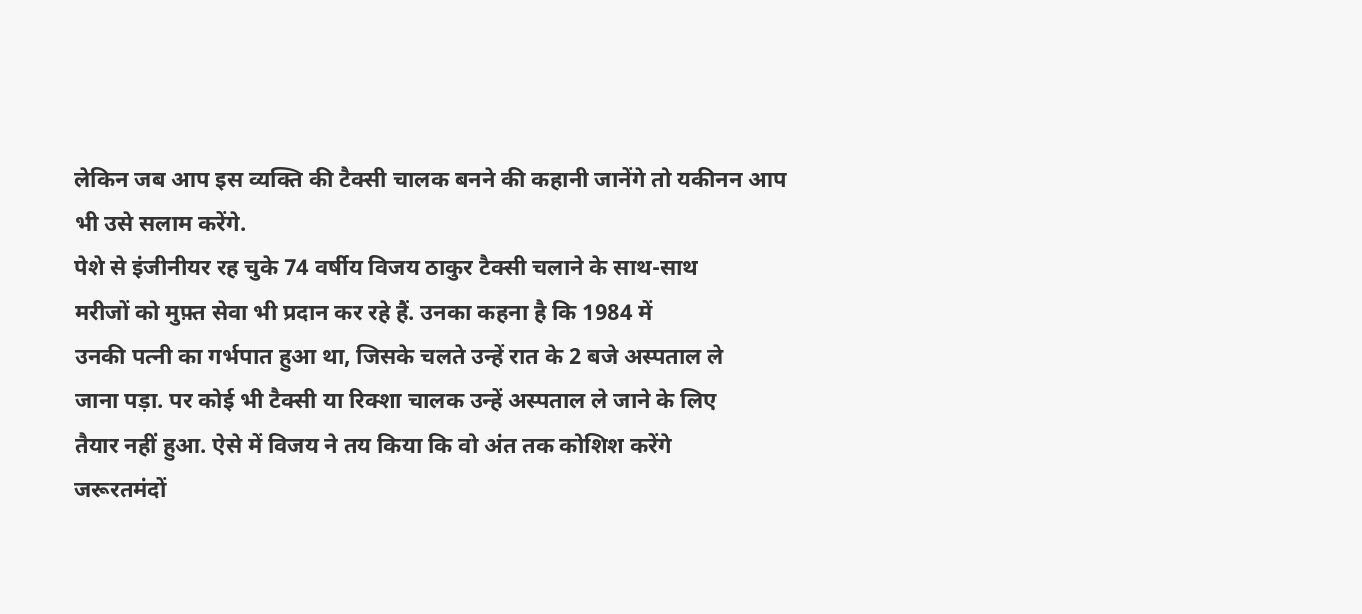लेकिन जब आप इस व्यक्ति की टैक्सी चालक बनने की कहानी जानेंगे तो यकीनन आप
भी उसे सलाम करेंगे.
पेशे से इंजीनीयर रह चुके 74 वर्षीय विजय ठाकुर टैक्सी चलाने के साथ-साथ
मरीजों को मुफ़्त सेवा भी प्रदान कर रहे हैं. उनका कहना है कि 1984 में
उनकी पत्नी का गर्भपात हुआ था, जिसके चलते उन्हें रात के 2 बजे अस्पताल ले
जाना पड़ा. पर कोई भी टैक्सी या रिक्शा चालक उन्हें अस्पताल ले जाने के लिए
तैयार नहीं हुआ. ऐसे में विजय ने तय किया कि वो अंत तक कोशिश करेंगे
जरूरतमंदों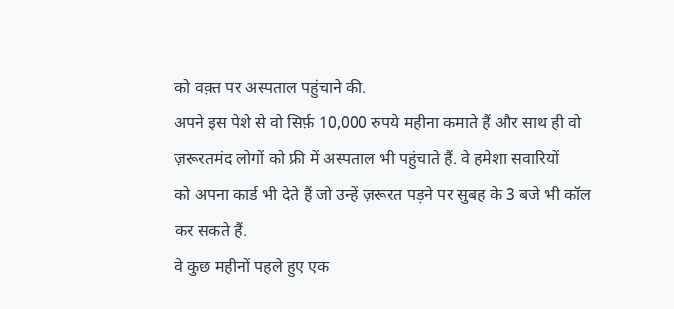को वक़्त पर अस्पताल पहुंचाने की.
अपने इस पेशे से वो सिर्फ़ 10,000 रुपये महीना कमाते हैं और साथ ही वो
ज़रूरतमंद लोगों को फ्री में अस्पताल भी पहुंचाते हैं. वे हमेशा सवारियों
को अपना कार्ड भी देते हैं जो उन्हें ज़रूरत पड़ने पर सुबह के 3 बजे भी कॉल
कर सकते हैं.
वे कुछ महीनों पहले हुए एक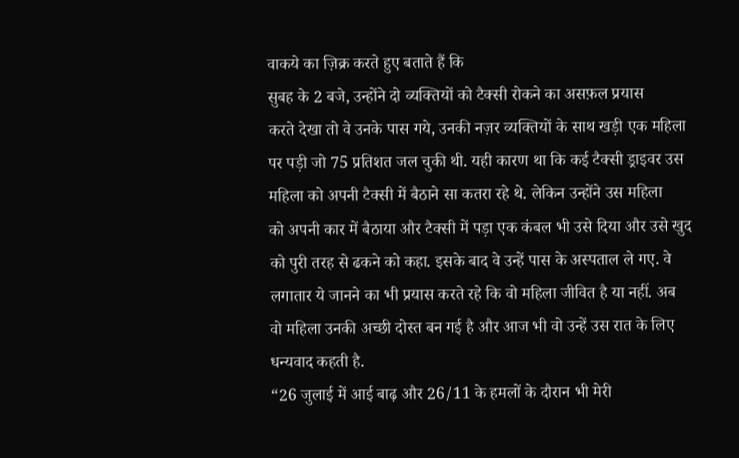वाकये का ज़िक्र करते हुए बताते हैं कि
सुबह के 2 बजे, उन्होंने दो व्यक्तियों को टैक्सी रोकने का असफ़ल प्रयास
करते देखा तो वे उनके पास गये, उनकी नज़र व्यक्तियों के साथ खड़ी एक महिला
पर पड़ी जो 75 प्रतिशत जल चुकी थी. यही कारण था कि कई टैक्सी ड्राइवर उस
महिला को अपनी टैक्सी में बैठाने सा कतरा रहे थे. लेकिन उन्होंने उस महिला
को अपनी कार में बैठाया और टैक्सी में पड़ा एक कंबल भी उसे दिया और उसे खुद
को पुरी तरह से ढकने को कहा. इसके बाद वे उन्हें पास के अस्पताल ले गए. वे
लगातार ये जानने का भी प्रयास करते रहे कि वो महिला जीवित है या नहीं. अब
वो महिला उनकी अच्छी दोस्त बन गई है और आज भी वो उन्हें उस रात के लिए
धन्यवाद कहती है.
“26 जुलाई में आई बाढ़ और 26/11 के हमलों के दौरान भी मेरी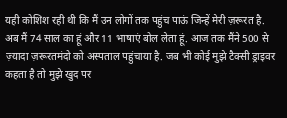यही कोशिश रही थी कि मैं उन लोगों तक पहुंच पाऊं जिन्हें मेरी ज़रूरत है.
अब मैं 74 साल का हूं और 11 भाषाएं बोल लेता हूं. आज तक मैंने 500 से
ज़्यादा ज़रूरतमंदो को अस्पताल पहुंचाया है. जब भी कोई मुझे टैक्सी ड्राइवर
कहता है तो मुझे खुद पर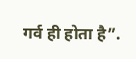गर्व ही होता है”.